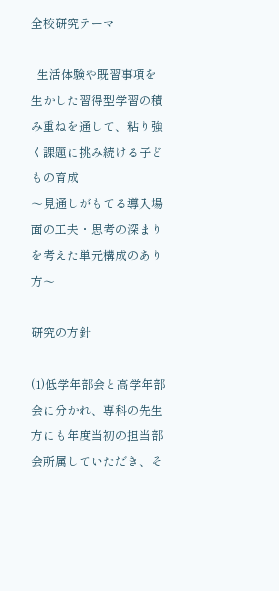全校研究テーマ

  生活体験や既習事項を生かした習得型学習の積み重ねを通して、粘り強く課題に挑み続ける子どもの育成
〜見通しがもてる導入場面の工夫・思考の深まりを考えた単元構成のあり方〜

研究の方針

(1)低学年部会と高学年部会に分かれ、専科の先生方にも年度当初の担当部会所属していただき、そ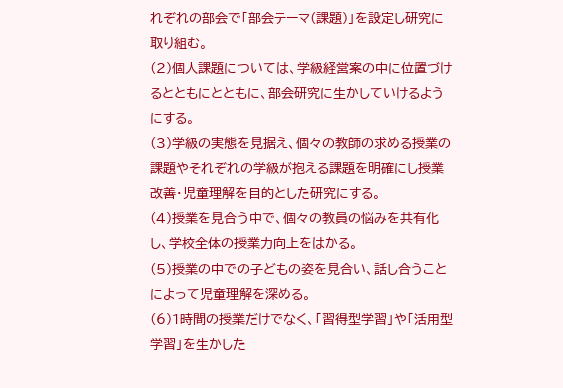れぞれの部会で「部会テーマ(課題)」を設定し研究に取り組む。
(2)個人課題については、学級経営案の中に位置づけるとともにとともに、部会研究に生かしていけるようにする。
(3)学級の実態を見据え、個々の教師の求める授業の課題やそれぞれの学級が抱える課題を明確にし授業改善・児童理解を目的とした研究にする。
(4)授業を見合う中で、個々の教員の悩みを共有化し、学校全体の授業力向上をはかる。
(5)授業の中での子どもの姿を見合い、話し合うことによって児童理解を深める。
(6)1時間の授業だけでなく、「習得型学習」や「活用型学習」を生かした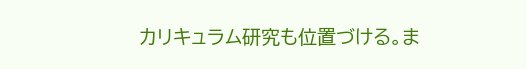カリキュラム研究も位置づける。ま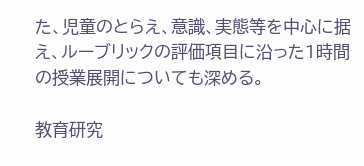た、児童のとらえ、意識、実態等を中心に据え、ルーブリックの評価項目に沿った1時間の授業展開についても深める。

教育研究